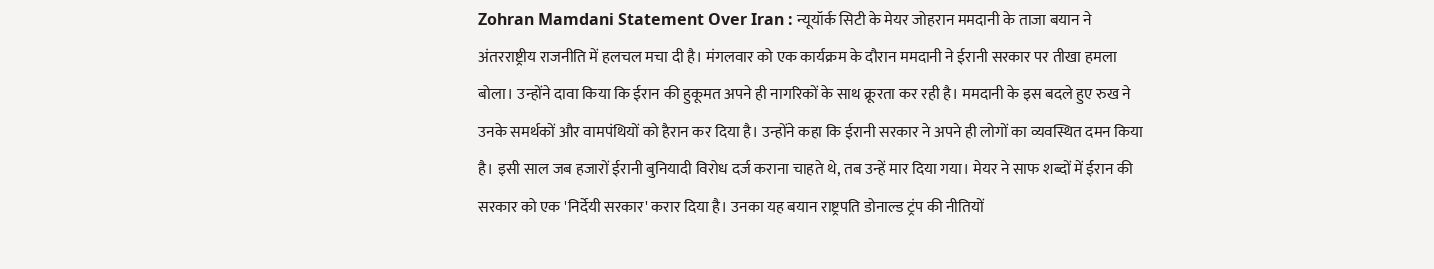Zohran Mamdani Statement Over Iran : न्यूयॉर्क सिटी के मेयर जोहरान ममदानी के ताजा बयान ने अंतरराष्ट्रीय राजनीति में हलचल मचा दी है। मंगलवार को एक कार्यक्रम के दौरान ममदानी ने ईरानी सरकार पर तीखा हमला बोला। उन्होंने दावा किया कि ईरान की हुकूमत अपने ही नागरिकों के साथ क्रूरता कर रही है। ममदानी के इस बदले हुए रुख ने उनके समर्थकों और वामपंथियों को हैरान कर दिया है। उन्होंने कहा कि ईरानी सरकार ने अपने ही लोगों का व्यवस्थित दमन किया है। इसी साल जब हजारों ईरानी बुनियादी विरोध दर्ज कराना चाहते थे, तब उन्हें मार दिया गया। मेयर ने साफ शब्दों में ईरान की सरकार को एक 'निर्देयी सरकार' करार दिया है। उनका यह बयान राष्ट्रपति डोनाल्ड ट्रंप की नीतियों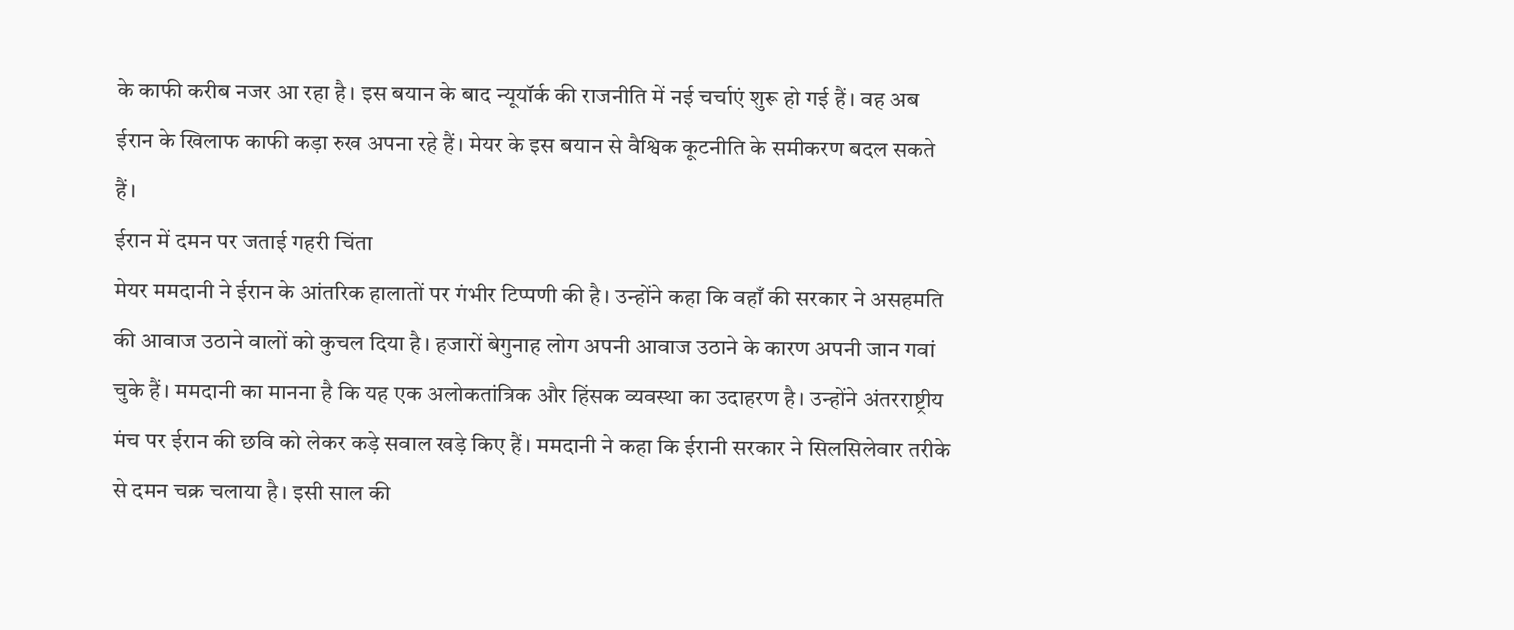के काफी करीब नजर आ रहा है। इस बयान के बाद न्यूयॉर्क की राजनीति में नई चर्चाएं शुरू हो गई हैं। वह अब ईरान के खिलाफ काफी कड़ा रुख अपना रहे हैं। मेयर के इस बयान से वैश्विक कूटनीति के समीकरण बदल सकते हैं।
ईरान में दमन पर जताई गहरी चिंता
मेयर ममदानी ने ईरान के आंतरिक हालातों पर गंभीर टिप्पणी की है। उन्होंने कहा कि वहाँ की सरकार ने असहमति की आवाज उठाने वालों को कुचल दिया है। हजारों बेगुनाह लोग अपनी आवाज उठाने के कारण अपनी जान गवां चुके हैं। ममदानी का मानना है कि यह एक अलोकतांत्रिक और हिंसक व्यवस्था का उदाहरण है। उन्होंने अंतरराष्ट्रीय मंच पर ईरान की छवि को लेकर कड़े सवाल खड़े किए हैं। ममदानी ने कहा कि ईरानी सरकार ने सिलसिलेवार तरीके से दमन चक्र चलाया है। इसी साल की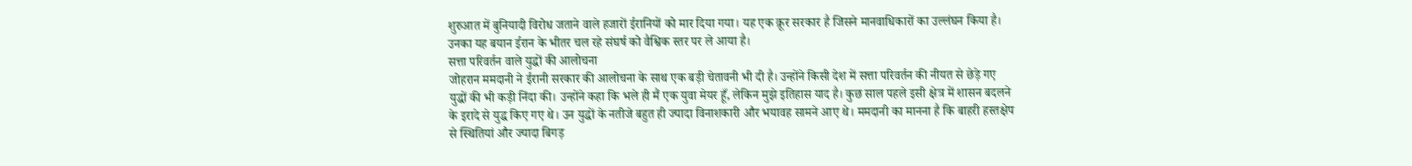शुरुआत में बुनियादी विरोध जताने वाले हजारों ईरानियों को मार दिया गया। यह एक क्रूर सरकार है जिसने मानवाधिकारों का उल्लंघन किया है। उनका यह बयान ईरान के भीतर चल रहे संघर्ष को वैश्विक स्तर पर ले आया है।
सत्ता परिवर्तन वाले युद्धों की आलोचना
जोहरान ममदानी ने ईरानी सरकार की आलोचना के साथ एक बड़ी चेतावनी भी दी है। उन्होंने किसी देश में सत्ता परिवर्तन की नीयत से छेड़े गए युद्धों की भी कड़ी निंदा की। उन्होंने कहा कि भले ही मैं एक युवा मेयर हूँ, लेकिन मुझे इतिहास याद है। कुछ साल पहले इसी क्षेत्र में शासन बदलने के इरादे से युद्ध किए गए थे। उन युद्धों के नतीजे बहुत ही ज्यादा विनाशकारी और भयावह सामने आए थे। ममदानी का मानना है कि बाहरी हस्तक्षेप से स्थितियां और ज्यादा बिगड़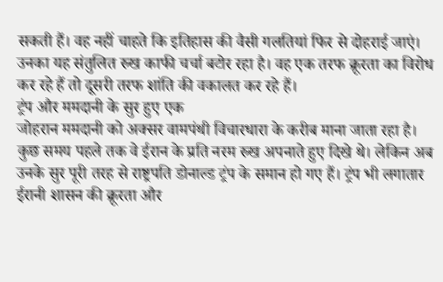सकती हैं। वह नहीं चाहते कि इतिहास की वैसी गलतियां फिर से दोहराई जाएं। उनका यह संतुलित रुख काफी चर्चा बटोर रहा है। वह एक तरफ क्रूरता का विरोध कर रहे हैं तो दूसरी तरफ शांति की वकालत कर रहे हैं।
ट्रंप और ममदानी के सुर हुए एक
जोहरान ममदानी को अक्सर वामपंथी विचारधारा के करीब माना जाता रहा है। कुछ समय पहले तक वे ईरान के प्रति नरम रुख अपनाते हुए दिखे थे। लेकिन अब उनके सुर पूरी तरह से राष्ट्रपति डोनाल्ड ट्रंप के समान हो गए हैं। ट्रंप भी लगातार ईरानी शासन की क्रूरता और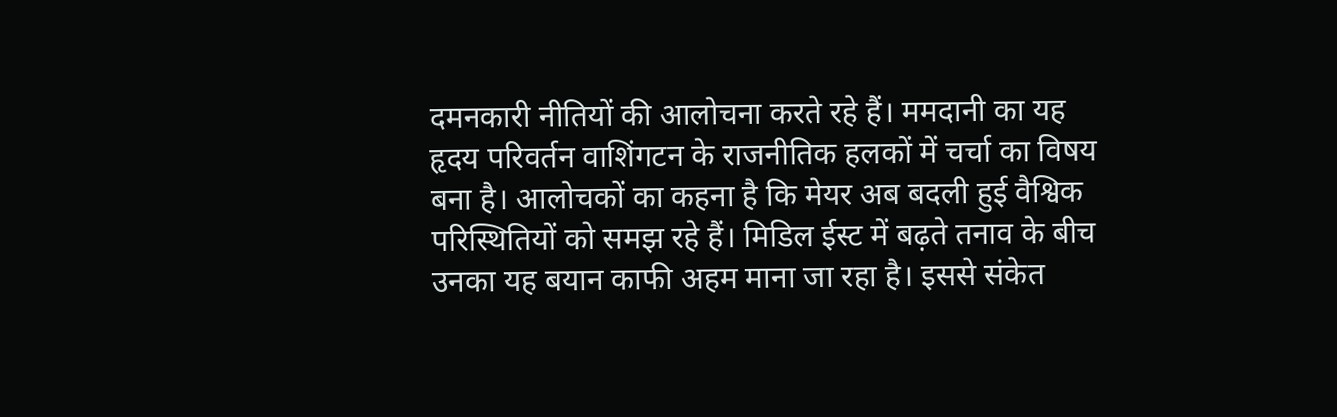दमनकारी नीतियों की आलोचना करते रहे हैं। ममदानी का यह हृदय परिवर्तन वाशिंगटन के राजनीतिक हलकों में चर्चा का विषय बना है। आलोचकों का कहना है कि मेयर अब बदली हुई वैश्विक परिस्थितियों को समझ रहे हैं। मिडिल ईस्ट में बढ़ते तनाव के बीच उनका यह बयान काफी अहम माना जा रहा है। इससे संकेत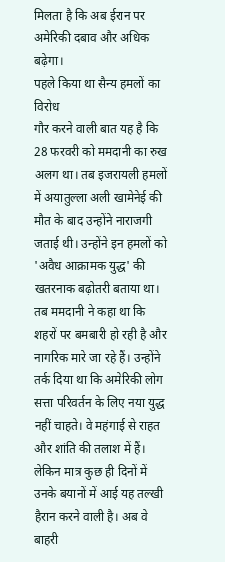मिलता है कि अब ईरान पर अमेरिकी दबाव और अधिक बढ़ेगा।
पहले किया था सैन्य हमलों का विरोध
गौर करने वाली बात यह है कि 28 फरवरी को ममदानी का रुख अलग था। तब इजरायली हमलों में अयातुल्ला अली खामेनेई की मौत के बाद उन्होंने नाराजगी जताई थी। उन्होंने इन हमलों को 'अवैध आक्रामक युद्ध' की खतरनाक बढ़ोतरी बताया था। तब ममदानी ने कहा था कि शहरों पर बमबारी हो रही है और नागरिक मारे जा रहे हैं। उन्होंने तर्क दिया था कि अमेरिकी लोग सत्ता परिवर्तन के लिए नया युद्ध नहीं चाहते। वे महंगाई से राहत और शांति की तलाश में हैं। लेकिन मात्र कुछ ही दिनों में उनके बयानों में आई यह तल्खी हैरान करने वाली है। अब वे बाहरी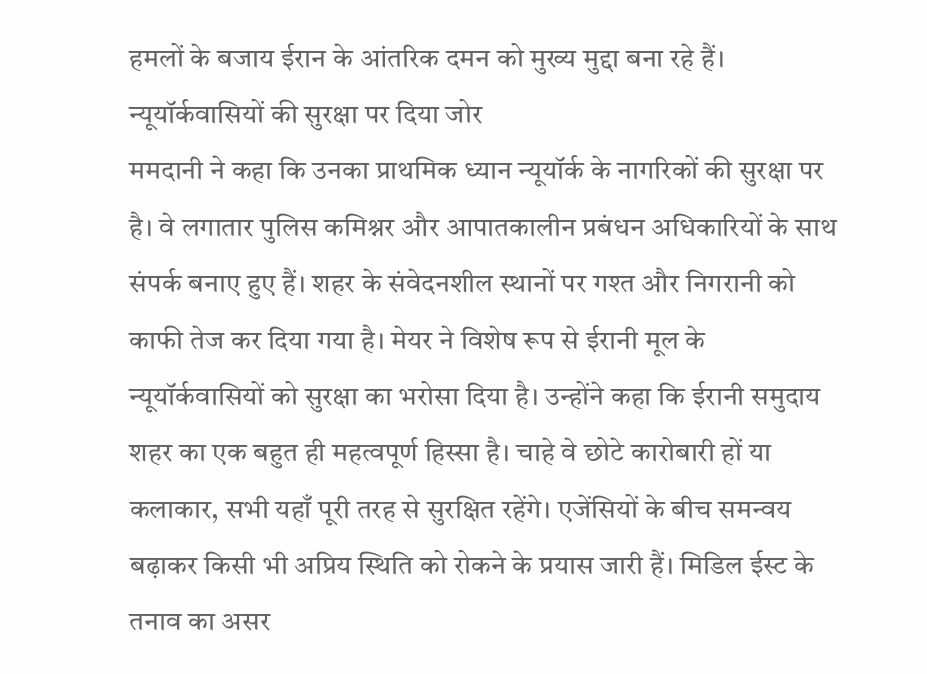हमलों के बजाय ईरान के आंतरिक दमन को मुख्य मुद्दा बना रहे हैं।
न्यूयॉर्कवासियों की सुरक्षा पर दिया जोर
ममदानी ने कहा कि उनका प्राथमिक ध्यान न्यूयॉर्क के नागरिकों की सुरक्षा पर है। वे लगातार पुलिस कमिश्नर और आपातकालीन प्रबंधन अधिकारियों के साथ संपर्क बनाए हुए हैं। शहर के संवेदनशील स्थानों पर गश्त और निगरानी को काफी तेज कर दिया गया है। मेयर ने विशेष रूप से ईरानी मूल के न्यूयॉर्कवासियों को सुरक्षा का भरोसा दिया है। उन्होंने कहा कि ईरानी समुदाय शहर का एक बहुत ही महत्वपूर्ण हिस्सा है। चाहे वे छोटे कारोबारी हों या कलाकार, सभी यहाँ पूरी तरह से सुरक्षित रहेंगे। एजेंसियों के बीच समन्वय बढ़ाकर किसी भी अप्रिय स्थिति को रोकने के प्रयास जारी हैं। मिडिल ईस्ट के तनाव का असर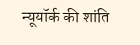न्यूयॉर्क की शांति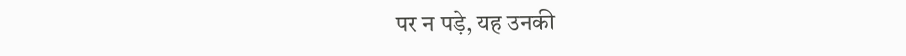पर न पड़े, यह उनकी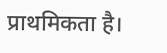प्राथमिकता है।